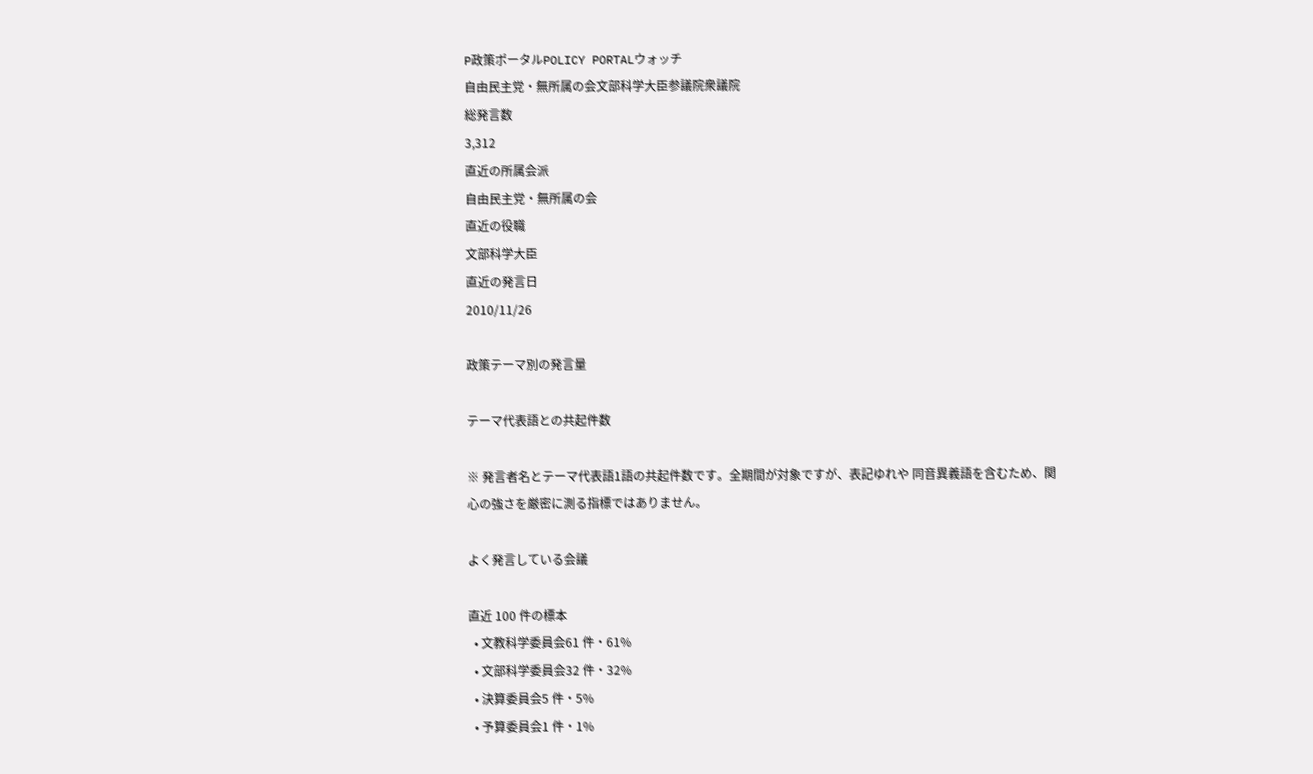P政策ポータルPOLICY PORTALウォッチ
自由民主党・無所属の会文部科学大臣参議院衆議院
総発言数
3,312
直近の所属会派
自由民主党・無所属の会
直近の役職
文部科学大臣
直近の発言日
2010/11/26

政策テーマ別の発言量

テーマ代表語との共起件数

※ 発言者名とテーマ代表語1語の共起件数です。全期間が対象ですが、表記ゆれや 同音異義語を含むため、関心の強さを厳密に測る指標ではありません。

よく発言している会議

直近 100 件の標本
  • 文教科学委員会61 件・61%
  • 文部科学委員会32 件・32%
  • 決算委員会5 件・5%
  • 予算委員会1 件・1%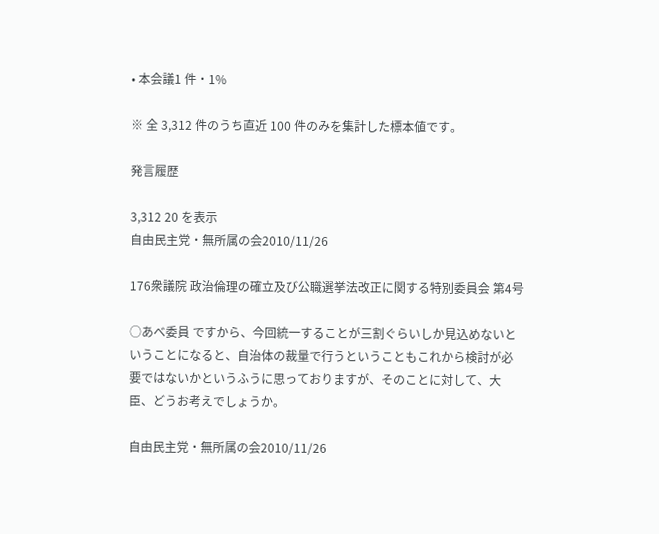• 本会議1 件・1%

※ 全 3,312 件のうち直近 100 件のみを集計した標本値です。

発言履歴

3,312 20 を表示
自由民主党・無所属の会2010/11/26

176衆議院 政治倫理の確立及び公職選挙法改正に関する特別委員会 第4号

○あべ委員 ですから、今回統一することが三割ぐらいしか見込めないということになると、自治体の裁量で行うということもこれから検討が必要ではないかというふうに思っておりますが、そのことに対して、大臣、どうお考えでしょうか。

自由民主党・無所属の会2010/11/26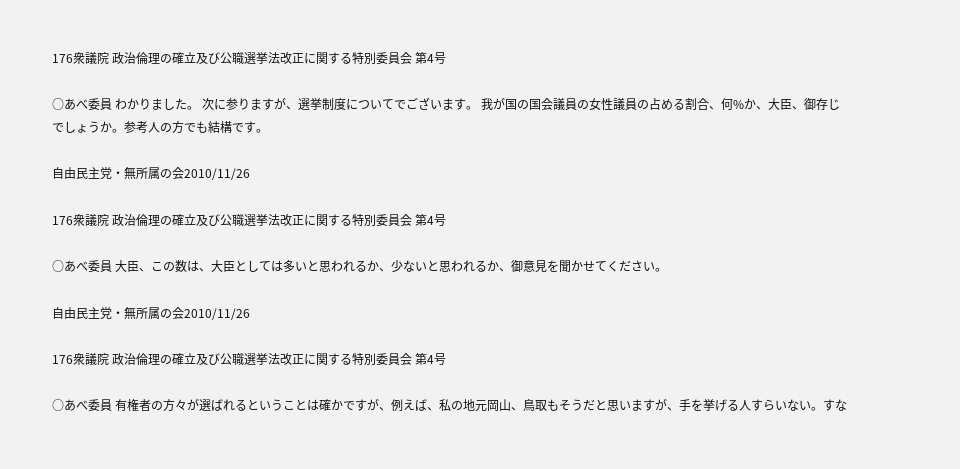176衆議院 政治倫理の確立及び公職選挙法改正に関する特別委員会 第4号

○あべ委員 わかりました。 次に参りますが、選挙制度についてでございます。 我が国の国会議員の女性議員の占める割合、何%か、大臣、御存じでしょうか。参考人の方でも結構です。

自由民主党・無所属の会2010/11/26

176衆議院 政治倫理の確立及び公職選挙法改正に関する特別委員会 第4号

○あべ委員 大臣、この数は、大臣としては多いと思われるか、少ないと思われるか、御意見を聞かせてください。

自由民主党・無所属の会2010/11/26

176衆議院 政治倫理の確立及び公職選挙法改正に関する特別委員会 第4号

○あべ委員 有権者の方々が選ばれるということは確かですが、例えば、私の地元岡山、鳥取もそうだと思いますが、手を挙げる人すらいない。すな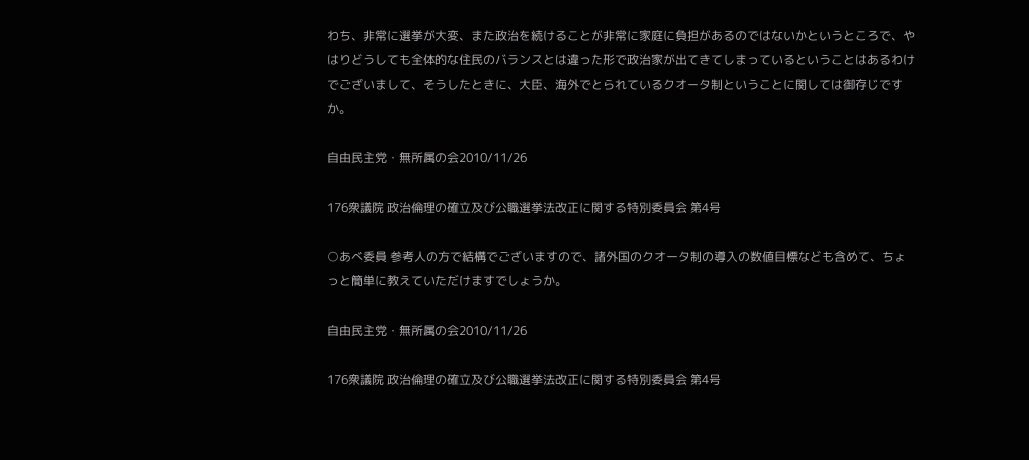わち、非常に選挙が大変、また政治を続けることが非常に家庭に負担があるのではないかというところで、やはりどうしても全体的な住民のバランスとは違った形で政治家が出てきてしまっているということはあるわけでございまして、そうしたときに、大臣、海外でとられているクオータ制ということに関しては御存じですか。

自由民主党・無所属の会2010/11/26

176衆議院 政治倫理の確立及び公職選挙法改正に関する特別委員会 第4号

○あべ委員 参考人の方で結構でございますので、諸外国のクオータ制の導入の数値目標なども含めて、ちょっと簡単に教えていただけますでしょうか。

自由民主党・無所属の会2010/11/26

176衆議院 政治倫理の確立及び公職選挙法改正に関する特別委員会 第4号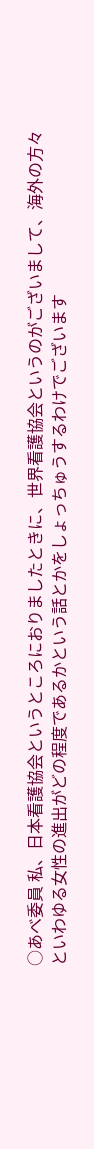○あべ委員 私、日本看護協会というところにおりましたときに、世界看護協会というのがございまして、海外の方々といわゆる女性の進出がどの程度であるかという話とかをしょっちゅうするわけでございます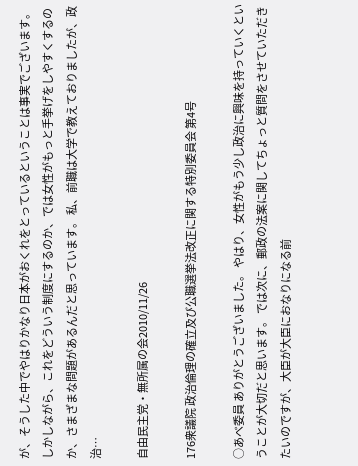が、そうした中でやはりかなり日本がおくれをとっているということは事実でございます。しかしながら、これをどういう制度にするのか、では女性がもっと手挙げをしやすくするのか、さまざまな問題があるんだと思っています。 私、前職は大学で教えておりましたが、政治…

自由民主党・無所属の会2010/11/26

176衆議院 政治倫理の確立及び公職選挙法改正に関する特別委員会 第4号

○あべ委員 ありがとうございました。 やはり、女性がもう少し政治に興味を持っていくということが大切だと思います。 では次に、郵政の法案に関してちょっと質問をさせていただきたいのですが、大臣が大臣におなりになる前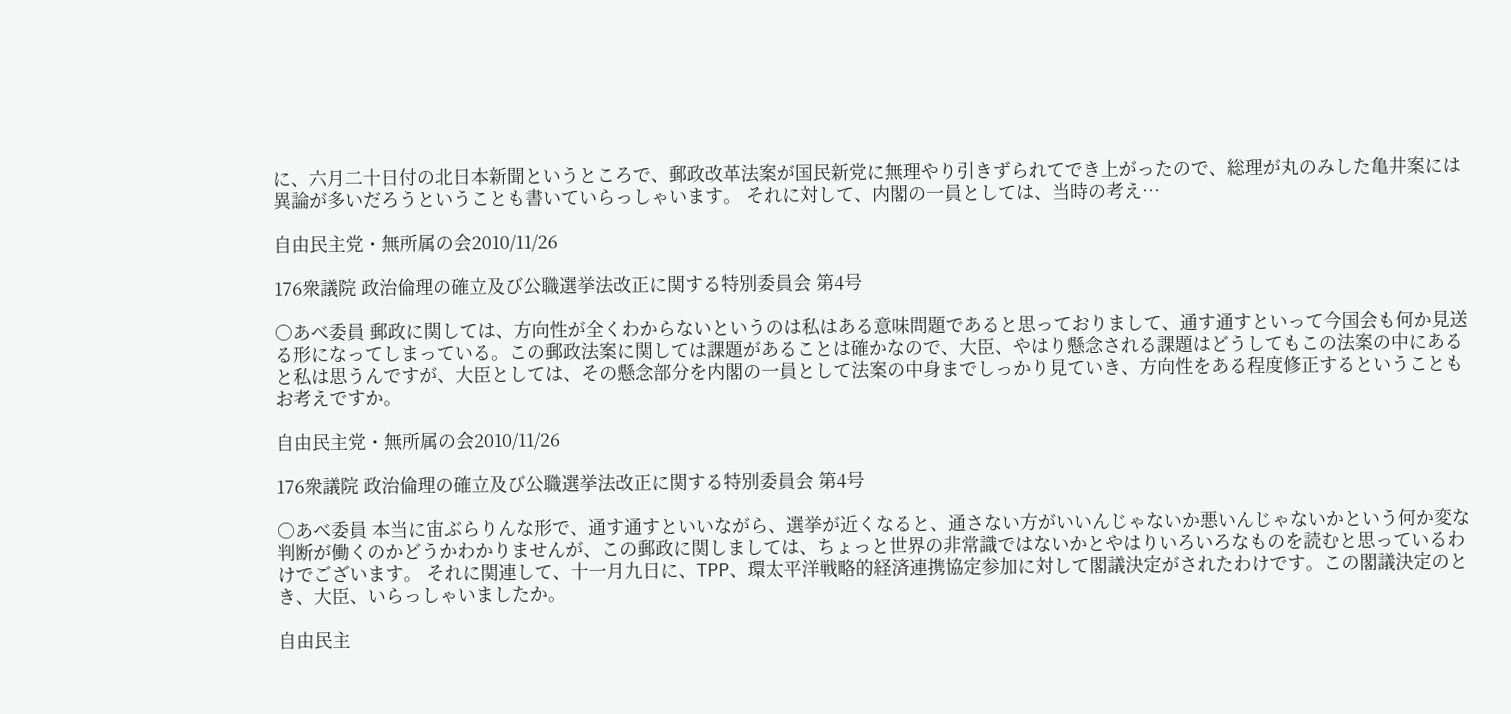に、六月二十日付の北日本新聞というところで、郵政改革法案が国民新党に無理やり引きずられてでき上がったので、総理が丸のみした亀井案には異論が多いだろうということも書いていらっしゃいます。 それに対して、内閣の一員としては、当時の考え…

自由民主党・無所属の会2010/11/26

176衆議院 政治倫理の確立及び公職選挙法改正に関する特別委員会 第4号

○あべ委員 郵政に関しては、方向性が全くわからないというのは私はある意味問題であると思っておりまして、通す通すといって今国会も何か見送る形になってしまっている。この郵政法案に関しては課題があることは確かなので、大臣、やはり懸念される課題はどうしてもこの法案の中にあると私は思うんですが、大臣としては、その懸念部分を内閣の一員として法案の中身までしっかり見ていき、方向性をある程度修正するということもお考えですか。

自由民主党・無所属の会2010/11/26

176衆議院 政治倫理の確立及び公職選挙法改正に関する特別委員会 第4号

○あべ委員 本当に宙ぶらりんな形で、通す通すといいながら、選挙が近くなると、通さない方がいいんじゃないか悪いんじゃないかという何か変な判断が働くのかどうかわかりませんが、この郵政に関しましては、ちょっと世界の非常識ではないかとやはりいろいろなものを読むと思っているわけでございます。 それに関連して、十一月九日に、TPP、環太平洋戦略的経済連携協定参加に対して閣議決定がされたわけです。この閣議決定のとき、大臣、いらっしゃいましたか。

自由民主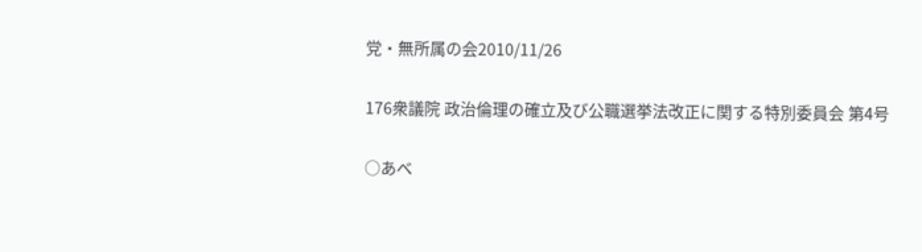党・無所属の会2010/11/26

176衆議院 政治倫理の確立及び公職選挙法改正に関する特別委員会 第4号

○あべ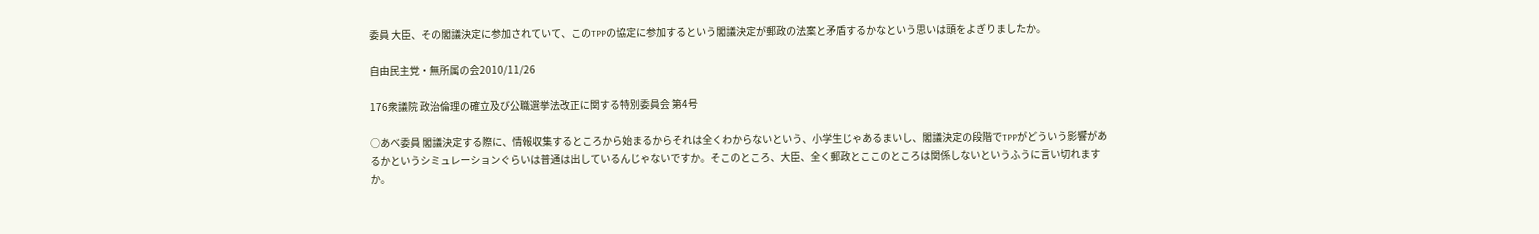委員 大臣、その閣議決定に参加されていて、このTPPの協定に参加するという閣議決定が郵政の法案と矛盾するかなという思いは頭をよぎりましたか。

自由民主党・無所属の会2010/11/26

176衆議院 政治倫理の確立及び公職選挙法改正に関する特別委員会 第4号

○あべ委員 閣議決定する際に、情報収集するところから始まるからそれは全くわからないという、小学生じゃあるまいし、閣議決定の段階でTPPがどういう影響があるかというシミュレーションぐらいは普通は出しているんじゃないですか。そこのところ、大臣、全く郵政とここのところは関係しないというふうに言い切れますか。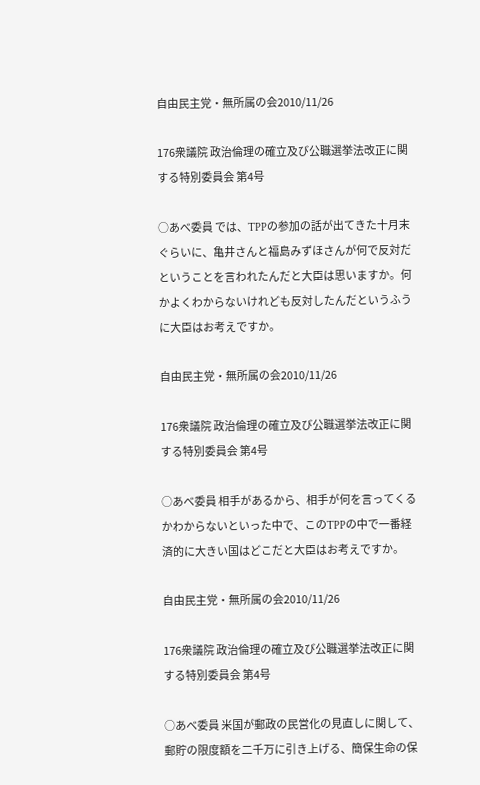自由民主党・無所属の会2010/11/26

176衆議院 政治倫理の確立及び公職選挙法改正に関する特別委員会 第4号

○あべ委員 では、TPPの参加の話が出てきた十月末ぐらいに、亀井さんと福島みずほさんが何で反対だということを言われたんだと大臣は思いますか。何かよくわからないけれども反対したんだというふうに大臣はお考えですか。

自由民主党・無所属の会2010/11/26

176衆議院 政治倫理の確立及び公職選挙法改正に関する特別委員会 第4号

○あべ委員 相手があるから、相手が何を言ってくるかわからないといった中で、このTPPの中で一番経済的に大きい国はどこだと大臣はお考えですか。

自由民主党・無所属の会2010/11/26

176衆議院 政治倫理の確立及び公職選挙法改正に関する特別委員会 第4号

○あべ委員 米国が郵政の民営化の見直しに関して、郵貯の限度額を二千万に引き上げる、簡保生命の保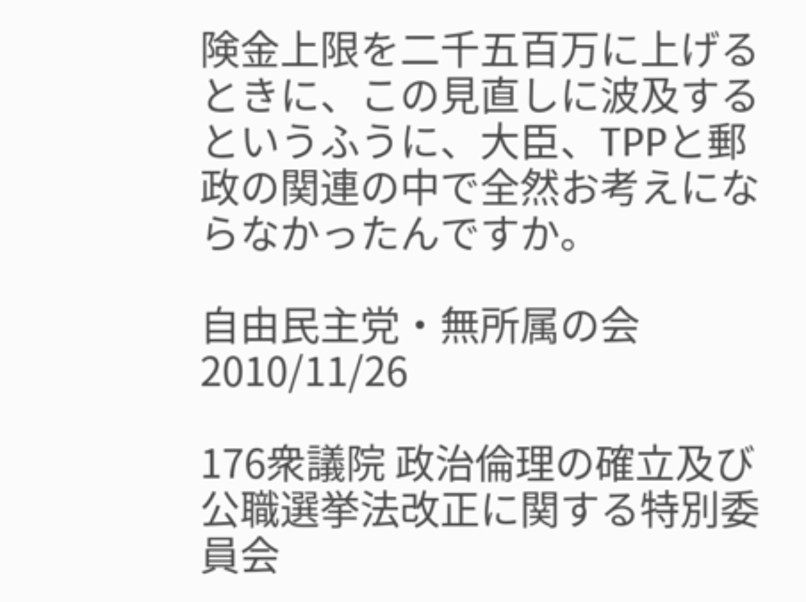険金上限を二千五百万に上げるときに、この見直しに波及するというふうに、大臣、TPPと郵政の関連の中で全然お考えにならなかったんですか。

自由民主党・無所属の会2010/11/26

176衆議院 政治倫理の確立及び公職選挙法改正に関する特別委員会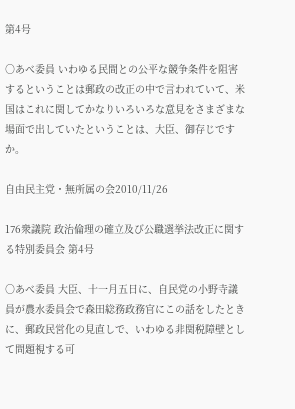第4号

○あべ委員 いわゆる民間との公平な競争条件を阻害するということは郵政の改正の中で言われていて、米国はこれに関してかなりいろいろな意見をさまざまな場面で出していたということは、大臣、御存じですか。

自由民主党・無所属の会2010/11/26

176衆議院 政治倫理の確立及び公職選挙法改正に関する特別委員会 第4号

○あべ委員 大臣、十一月五日に、自民党の小野寺議員が農水委員会で森田総務政務官にこの話をしたときに、郵政民営化の見直しで、いわゆる非関税障壁として問題視する可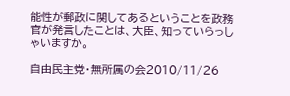能性が郵政に関してあるということを政務官が発言したことは、大臣、知っていらっしゃいますか。

自由民主党・無所属の会2010/11/26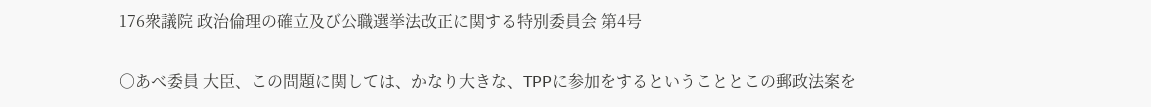176衆議院 政治倫理の確立及び公職選挙法改正に関する特別委員会 第4号

○あべ委員 大臣、この問題に関しては、かなり大きな、TPPに参加をするということとこの郵政法案を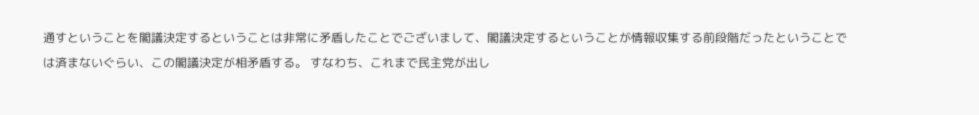通すということを閣議決定するということは非常に矛盾したことでございまして、閣議決定するということが情報収集する前段階だったということでは済まないぐらい、この閣議決定が相矛盾する。 すなわち、これまで民主党が出し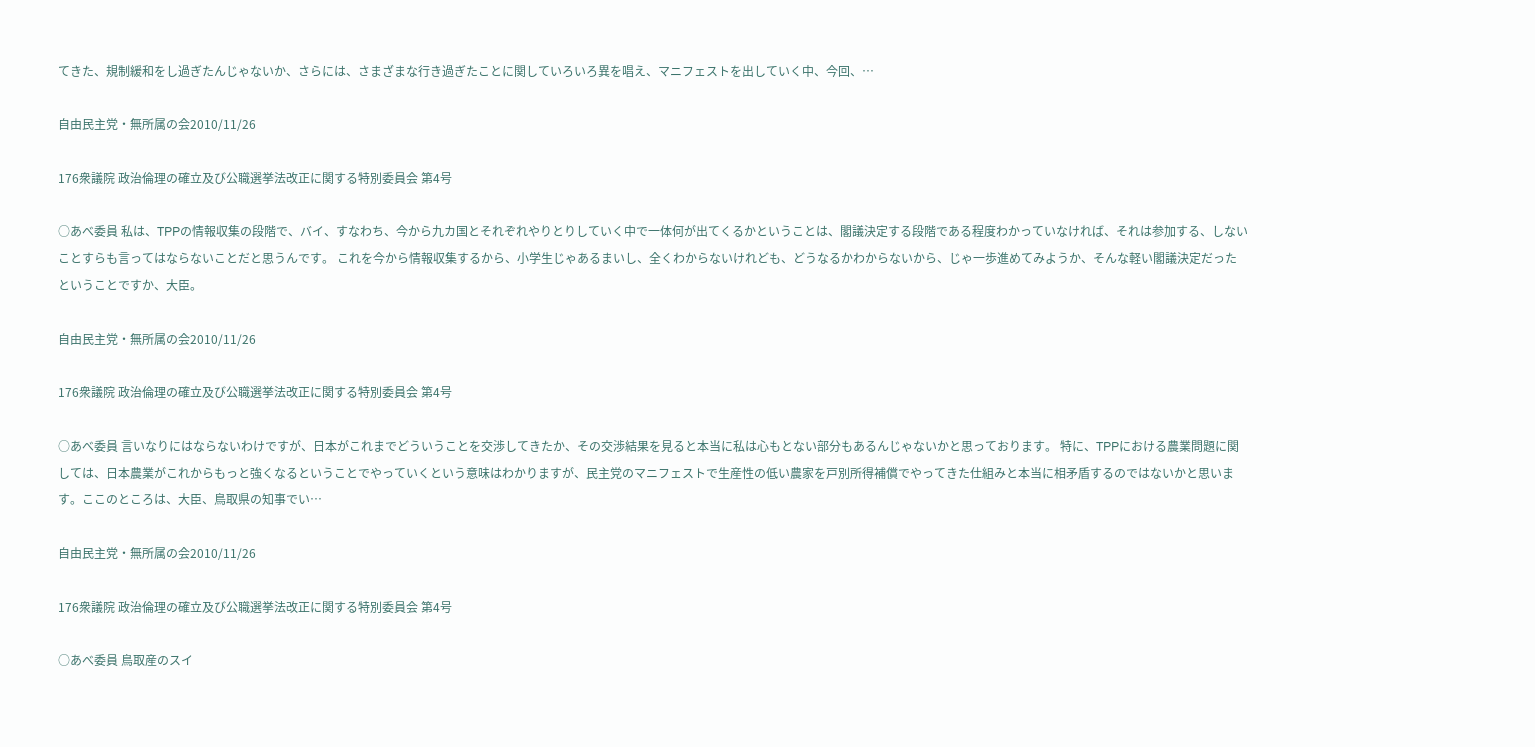てきた、規制緩和をし過ぎたんじゃないか、さらには、さまざまな行き過ぎたことに関していろいろ異を唱え、マニフェストを出していく中、今回、…

自由民主党・無所属の会2010/11/26

176衆議院 政治倫理の確立及び公職選挙法改正に関する特別委員会 第4号

○あべ委員 私は、TPPの情報収集の段階で、バイ、すなわち、今から九カ国とそれぞれやりとりしていく中で一体何が出てくるかということは、閣議決定する段階である程度わかっていなければ、それは参加する、しないことすらも言ってはならないことだと思うんです。 これを今から情報収集するから、小学生じゃあるまいし、全くわからないけれども、どうなるかわからないから、じゃ一歩進めてみようか、そんな軽い閣議決定だったということですか、大臣。

自由民主党・無所属の会2010/11/26

176衆議院 政治倫理の確立及び公職選挙法改正に関する特別委員会 第4号

○あべ委員 言いなりにはならないわけですが、日本がこれまでどういうことを交渉してきたか、その交渉結果を見ると本当に私は心もとない部分もあるんじゃないかと思っております。 特に、TPPにおける農業問題に関しては、日本農業がこれからもっと強くなるということでやっていくという意味はわかりますが、民主党のマニフェストで生産性の低い農家を戸別所得補償でやってきた仕組みと本当に相矛盾するのではないかと思います。ここのところは、大臣、鳥取県の知事でい…

自由民主党・無所属の会2010/11/26

176衆議院 政治倫理の確立及び公職選挙法改正に関する特別委員会 第4号

○あべ委員 鳥取産のスイ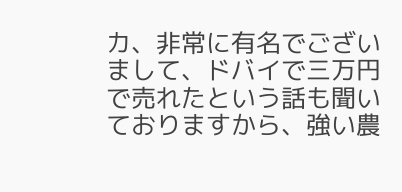カ、非常に有名でございまして、ドバイで三万円で売れたという話も聞いておりますから、強い農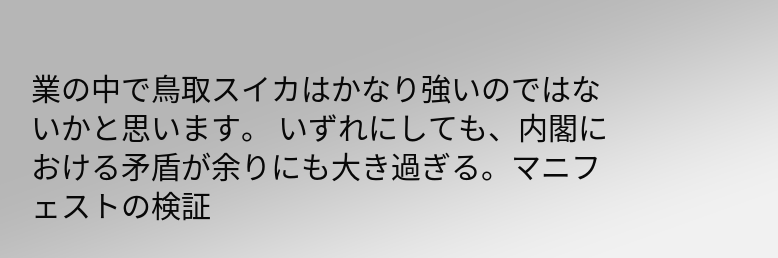業の中で鳥取スイカはかなり強いのではないかと思います。 いずれにしても、内閣における矛盾が余りにも大き過ぎる。マニフェストの検証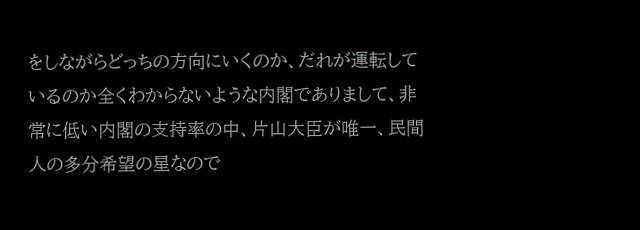をしながらどっちの方向にいくのか、だれが運転しているのか全くわからないような内閣でありまして、非常に低い内閣の支持率の中、片山大臣が唯一、民間人の多分希望の星なので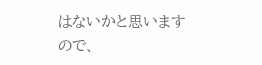はないかと思いますので、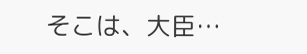そこは、大臣…